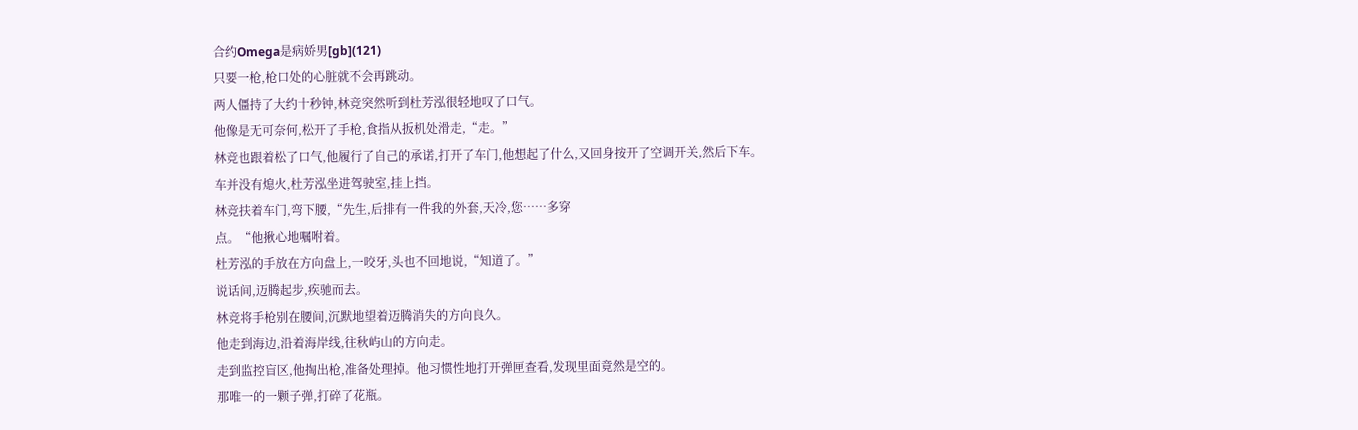合约Omega是病娇男[gb](121)
只要一枪,枪口处的心脏就不会再跳动。
两人僵持了大约十秒钟,林竞突然听到杜芳泓很轻地叹了口气。
他像是无可奈何,松开了手枪,食指从扳机处滑走,“走。”
林竞也跟着松了口气,他履行了自己的承诺,打开了车门,他想起了什么,又回身按开了空调开关,然后下车。
车并没有熄火,杜芳泓坐进驾驶室,挂上挡。
林竞扶着车门,弯下腰,“先生,后排有一件我的外套,天冷,您……多穿
点。“他揪心地嘱咐着。
杜芳泓的手放在方向盘上,一咬牙,头也不回地说,“知道了。”
说话间,迈腾起步,疾驰而去。
林竞将手枪别在腰间,沉默地望着迈腾消失的方向良久。
他走到海边,沿着海岸线,往秋屿山的方向走。
走到监控盲区,他掏出枪,准备处理掉。他习惯性地打开弹匣查看,发现里面竟然是空的。
那唯一的一颗子弹,打碎了花瓶。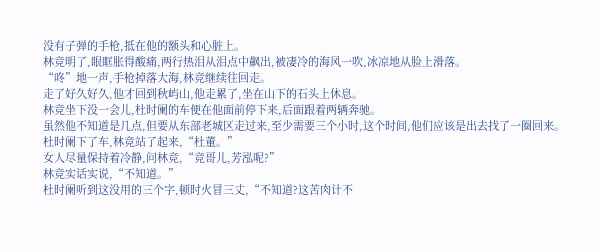没有子弹的手枪,抵在他的额头和心脏上。
林竞明了,眼眶胀得酸痛,两行热泪从泪点中飙出,被凄冷的海风一吹,冰凉地从脸上滑落。
“咚”地一声,手枪掉落大海,林竞继续往回走。
走了好久好久,他才回到秋屿山,他走累了,坐在山下的石头上休息。
林竞坐下没一会儿,杜时阑的车便在他面前停下来,后面跟着两辆奔驰。
虽然他不知道是几点,但要从东部老城区走过来,至少需要三个小时,这个时间,他们应该是出去找了一圈回来。
杜时阑下了车,林竞站了起来,“杜董。”
女人尽量保持着冷静,问林竞,“竞哥儿,芳泓呢?”
林竞实话实说,“不知道。”
杜时阑听到这没用的三个字,顿时火冒三丈,“不知道?这苦肉计不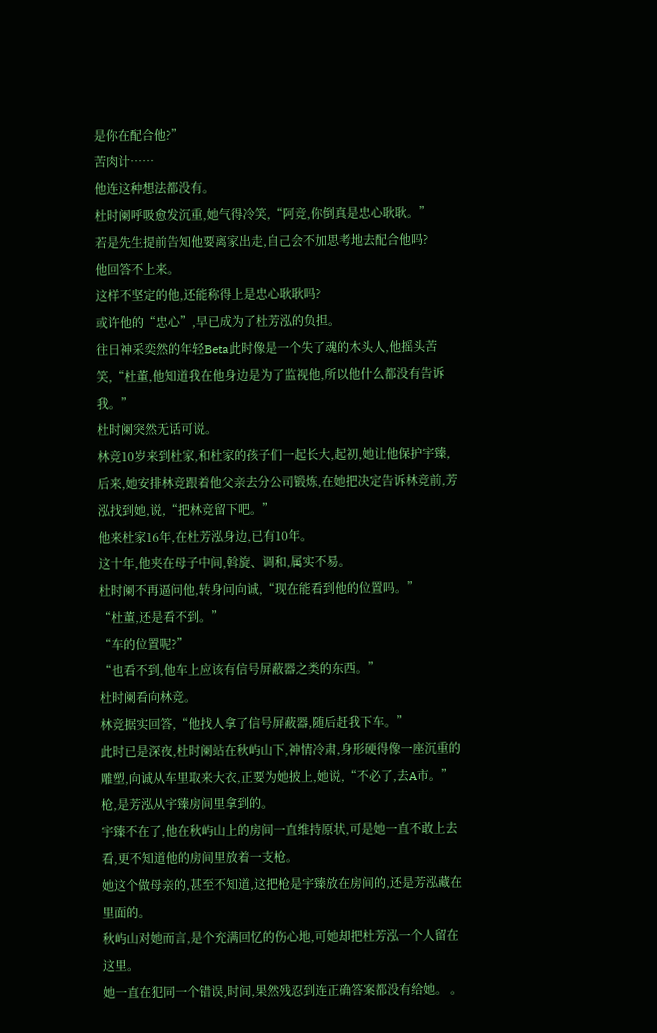是你在配合他?”
苦肉计……
他连这种想法都没有。
杜时阑呼吸愈发沉重,她气得冷笑,“阿竞,你倒真是忠心耿耿。”
若是先生提前告知他要离家出走,自己会不加思考地去配合他吗?
他回答不上来。
这样不坚定的他,还能称得上是忠心耿耿吗?
或许他的“忠心”,早已成为了杜芳泓的负担。
往日神采奕然的年轻Beta此时像是一个失了魂的木头人,他摇头苦笑,“杜董,他知道我在他身边是为了监视他,所以他什么都没有告诉我。”
杜时阑突然无话可说。
林竞10岁来到杜家,和杜家的孩子们一起长大,起初,她让他保护宇臻,后来,她安排林竞跟着他父亲去分公司锻炼,在她把决定告诉林竞前,芳泓找到她,说,“把林竞留下吧。”
他来杜家16年,在杜芳泓身边,已有10年。
这十年,他夹在母子中间,斡旋、调和,属实不易。
杜时阑不再逼问他,转身问向诚,“现在能看到他的位置吗。”
“杜董,还是看不到。”
“车的位置呢?”
“也看不到,他车上应该有信号屏蔽器之类的东西。”
杜时阑看向林竞。
林竞据实回答,“他找人拿了信号屏蔽器,随后赶我下车。”
此时已是深夜,杜时阑站在秋屿山下,神情冷肃,身形硬得像一座沉重的雕塑,向诚从车里取来大衣,正要为她披上,她说,“不必了,去A市。”
枪,是芳泓从宇臻房间里拿到的。
宇臻不在了,他在秋屿山上的房间一直维持原状,可是她一直不敢上去看,更不知道他的房间里放着一支枪。
她这个做母亲的,甚至不知道,这把枪是宇臻放在房间的,还是芳泓藏在里面的。
秋屿山对她而言,是个充满回忆的伤心地,可她却把杜芳泓一个人留在这里。
她一直在犯同一个错误,时间,果然残忍到连正确答案都没有给她。 。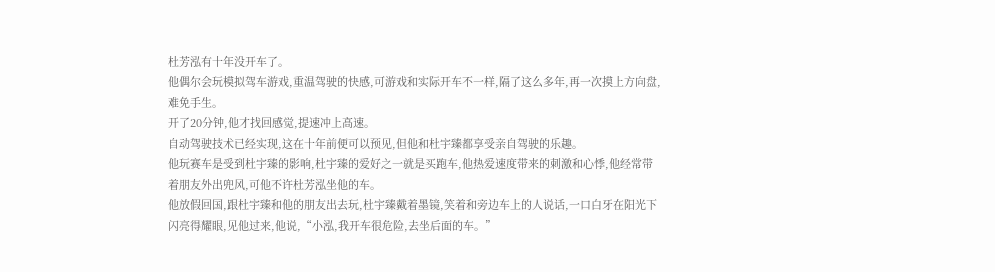杜芳泓有十年没开车了。
他偶尔会玩模拟驾车游戏,重温驾驶的快感,可游戏和实际开车不一样,隔了这么多年,再一次摸上方向盘,难免手生。
开了20分钟,他才找回感觉,提速冲上高速。
自动驾驶技术已经实现,这在十年前便可以预见,但他和杜宇臻都享受亲自驾驶的乐趣。
他玩赛车是受到杜宇臻的影响,杜宇臻的爱好之一就是买跑车,他热爱速度带来的刺激和心悸,他经常带着朋友外出兜风,可他不许杜芳泓坐他的车。
他放假回国,跟杜宇臻和他的朋友出去玩,杜宇臻戴着墨镜,笑着和旁边车上的人说话,一口白牙在阳光下闪亮得耀眼,见他过来,他说,“小泓,我开车很危险,去坐后面的车。”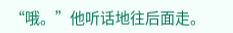“哦。”他听话地往后面走。